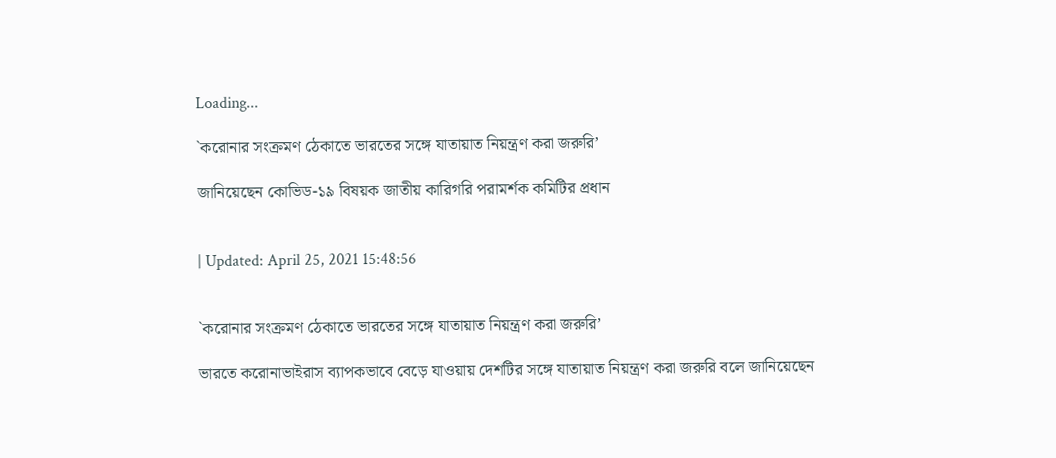Loading...

`করোনার সংক্রমণ ঠেকাতে ভারতের সঙ্গে যাতায়াত নিয়ন্ত্রণ করা জরুরি’

জানিয়েছেন কোভিড-১৯ বিষয়ক জাতীয় কারিগরি পরামর্শক কমিটির প্রধান


| Updated: April 25, 2021 15:48:56


`করোনার সংক্রমণ ঠেকাতে ভারতের সঙ্গে যাতায়াত নিয়ন্ত্রণ করা জরুরি’

ভারতে করোনাভাইরাস ব্যাপকভাবে বেড়ে যাওয়ায় দেশটির সঙ্গে যাতায়াত নিয়ন্ত্রণ করা জরুরি বলে জানিয়েছেন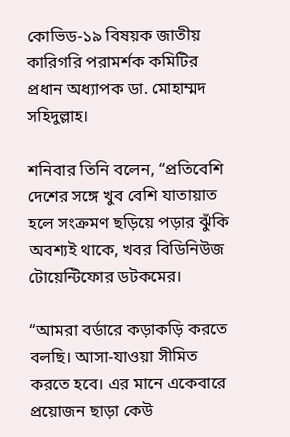কোভিড-১৯ বিষয়ক জাতীয় কারিগরি পরামর্শক কমিটির প্রধান অধ্যাপক ডা. মোহাম্মদ সহিদুল্লাহ।

শনিবার তিনি বলেন, “প্রতিবেশি দেশের সঙ্গে খুব বেশি যাতায়াত হলে সংক্রমণ ছড়িয়ে পড়ার ঝুঁকি অবশ্যই থাকে, খবর বিডিনিউজ টোয়েন্টিফোর ডটকমের।

“আমরা বর্ডারে কড়াকড়ি করতে বলছি। আসা-যাওয়া সীমিত করতে হবে। এর মানে একেবারে প্রয়োজন ছাড়া কেউ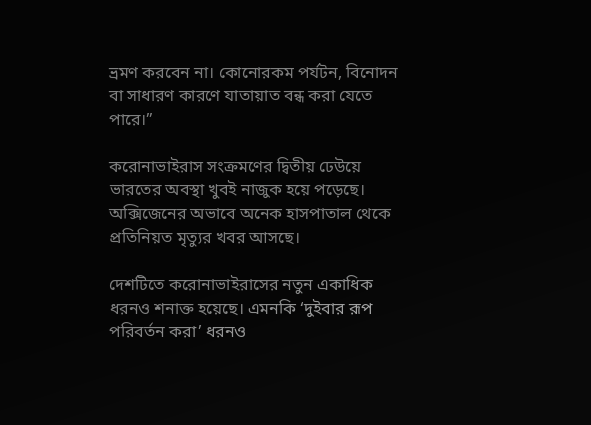ভ্রমণ করবেন না। কোনোরকম পর্যটন, বিনোদন বা সাধারণ কারণে যাতায়াত বন্ধ করা যেতে পারে।”

করোনাভাইরাস সংক্রমণের দ্বিতীয় ঢেউয়ে ভারতের অবস্থা খুবই নাজুক হয়ে পড়েছে। অক্সিজেনের অভাবে অনেক হাসপাতাল থেকে প্রতিনিয়ত মৃত্যুর খবর আসছে।

দেশটিতে করোনাভাইরাসের নতুন একাধিক ধরনও শনাক্ত হয়েছে। এমনকি ‘দুইবার রূপ পরিবর্তন করা’ ধরনও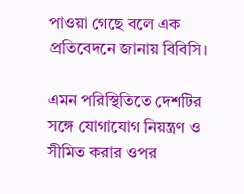পাওয়া গেছে বলে এক প্রতিবেদনে জানায় বিবিসি।

এমন পরিস্থিতিতে দেশটির সঙ্গে যোগাযোগ নিয়ন্ত্রণ ও সীমিত করার ওপর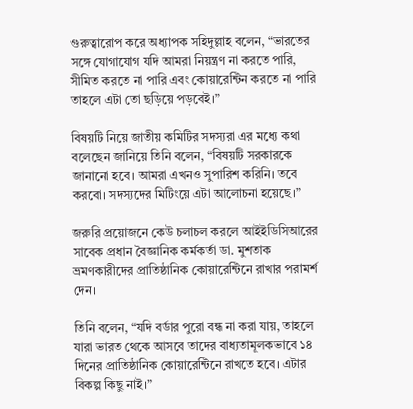গুরুত্বারোপ করে অধ্যাপক সহিদুল্লাহ বলেন, “ভারতের সঙ্গে যোগাযোগ যদি আমরা নিয়ন্ত্রণ না করতে পারি, সীমিত করতে না পারি এবং কোয়ারেন্টিন করতে না পারি তাহলে এটা তো ছড়িয়ে পড়বেই।”

বিষয়টি নিয়ে জাতীয় কমিটির সদস্যরা এর মধ্যে কথা বলেছেন জানিয়ে তিনি বলেন, “বিষয়টি সরকারকে জানানো হবে। আমরা এখনও সুপারিশ করিনি। তবে করবো। সদস্যদের মিটিংয়ে এটা আলোচনা হয়েছে।”

জরুরি প্রয়োজনে কেউ চলাচল করলে আইইডিসিআরের সাবেক প্রধান বৈজ্ঞানিক কর্মকর্তা ডা. মুশতাক ভ্রমণকারীদের প্রাতিষ্ঠানিক কোয়ারেন্টিনে রাখার পরামর্শ দেন।

তিনি বলেন, “যদি বর্ডার পুরো বন্ধ না করা যায়, তাহলে যারা ভারত থেকে আসবে তাদের বাধ্যতামূলকভাবে ১৪ দিনের প্রাতিষ্ঠানিক কোয়ারেন্টিনে রাখতে হবে। এটার বিকল্প কিছু নাই।”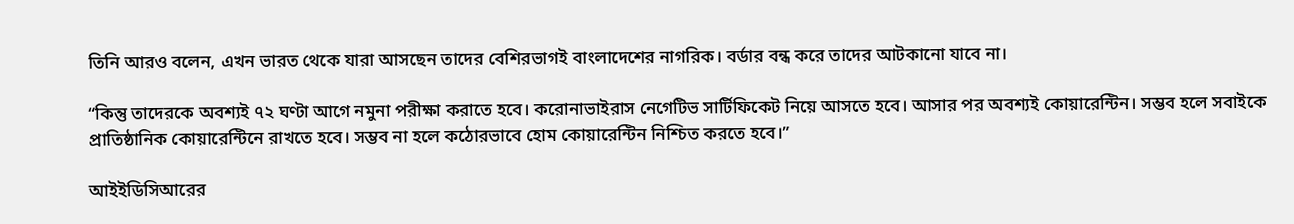তিনি আরও বলেন, এখন ভারত থেকে যারা আসছেন তাদের বেশিরভাগই বাংলাদেশের নাগরিক। বর্ডার বন্ধ করে তাদের আটকানো যাবে না।

“কিন্তু তাদেরকে অবশ্যই ৭২ ঘণ্টা আগে নমুনা পরীক্ষা করাতে হবে। করোনাভাইরাস নেগেটিভ সার্টিফিকেট নিয়ে আসতে হবে। আসার পর অবশ্যই কোয়ারেন্টিন। সম্ভব হলে সবাইকে প্রাতিষ্ঠানিক কোয়ারেন্টিনে রাখতে হবে। সম্ভব না হলে কঠোরভাবে হোম কোয়ারেন্টিন নিশ্চিত করতে হবে।”

আইইডিসিআরের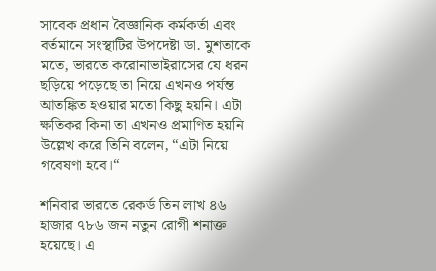সাবেক প্রধান বৈজ্ঞানিক কর্মকর্তা এবং বর্তমানে সংস্থাটির উপদেষ্টা ডা. মুশতাকে মতে, ভারতে করোনাভাইরাসের যে ধরন ছড়িয়ে পড়েছে তা নিয়ে এখনও পর্যন্ত আতঙ্কিত হওয়ার মতো কিছু হয়নি। এটা ক্ষতিকর কিনা তা এখনও প্রমাণিত হয়নি উল্লেখ করে তিনি বলেন, “এটা নিয়ে গবেষণা হবে।“

শনিবার ভারতে রেকর্ড তিন লাখ ৪৬ হাজার ৭৮৬ জন নতুন রোগী শনাক্ত হয়েছে। এ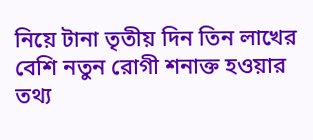নিয়ে টানা তৃতীয় দিন তিন লাখের বেশি নতুন রোগী শনাক্ত হওয়ার তথ্য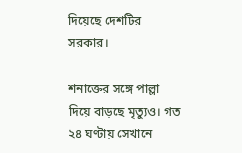দিয়েছে দেশটির সরকার।

শনাক্তের সঙ্গে পাল্লা দিয়ে বাড়ছে মৃত্যুও। গত ২৪ ঘণ্টায় সেখানে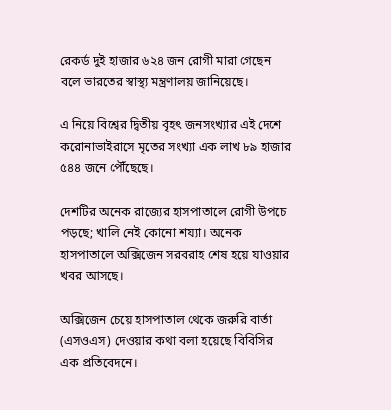রেকর্ড দুই হাজার ৬২৪ জন রোগী মারা গেছেন বলে ভারতের স্বাস্থ্য মন্ত্রণালয় জানিয়েছে।

এ নিয়ে বিশ্বের দ্বিতীয় বৃহৎ জনসংখ্যার এই দেশে করোনাভাইরাসে মৃতের সংখ্যা এক লাখ ৮৯ হাজার ৫৪৪ জনে পৌঁছেছে।

দেশটির অনেক রাজ্যের হাসপাতালে রোগী উপচে পড়ছে; খালি নেই কোনো শয্যা। অনেক হাসপাতালে অক্সিজেন সরবরাহ শেষ হয়ে যাওয়ার খবর আসছে।

অক্সিজেন চেয়ে হাসপাতাল থেকে জরুরি বার্তা (এসওএস) দেওয়ার কথা বলা হয়েছে বিবিসির এক প্রতিবেদনে।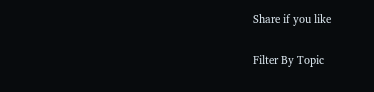Share if you like

Filter By Topic